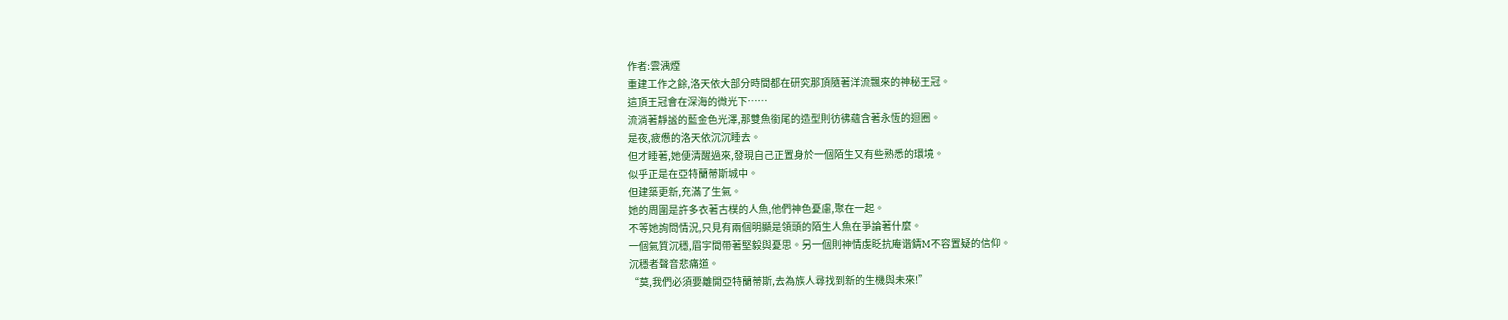作者:雲渪煙
重建工作之餘,洛天依大部分時間都在研究那頂隨著洋流飄來的神秘王冠。
這頂王冠會在深海的微光下……
流淌著靜謐的藍金色光澤,那雙魚銜尾的造型則彷彿蘊含著永恆的迴圈。
是夜,疲憊的洛天依沉沉睡去。
但才睡著,她便清醒過來,發現自己正置身於一個陌生又有些熟悉的環境。
似乎正是在亞特蘭蒂斯城中。
但建築更新,充滿了生氣。
她的周圍是許多衣著古樸的人魚,他們神色憂慮,聚在一起。
不等她詢問情況,只見有兩個明顯是領頭的陌生人魚在爭論著什麼。
一個氣質沉穩,眉宇間帶著堅毅與憂思。另一個則神情虔眨抗庵谐錆M不容置疑的信仰。
沉穩者聲音悲痛道。
“莫,我們必須要離開亞特蘭蒂斯,去為族人尋找到新的生機與未來!”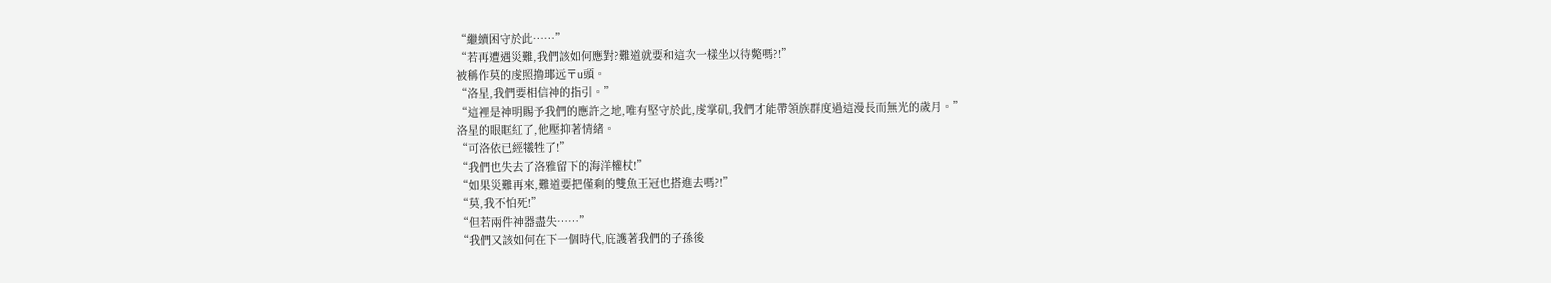“繼續困守於此……”
“若再遭遇災難,我們該如何應對?難道就要和這次一樣坐以待斃嗎?!”
被稱作莫的虔照撸瑘远〒u頭。
“洛星,我們要相信神的指引。”
“這裡是神明賜予我們的應許之地,唯有堅守於此,虔掌矶,我們才能帶領族群度過這漫長而無光的歲月。”
洛星的眼眶紅了,他壓抑著情緒。
“可洛依已經犧牲了!”
“我們也失去了洛雅留下的海洋權杖!”
“如果災難再來,難道要把僅剩的雙魚王冠也搭進去嗎?!”
“莫,我不怕死!”
“但若兩件神器盡失……”
“我們又該如何在下一個時代,庇護著我們的子孫後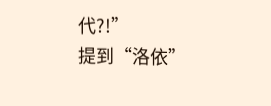代?!”
提到“洛依”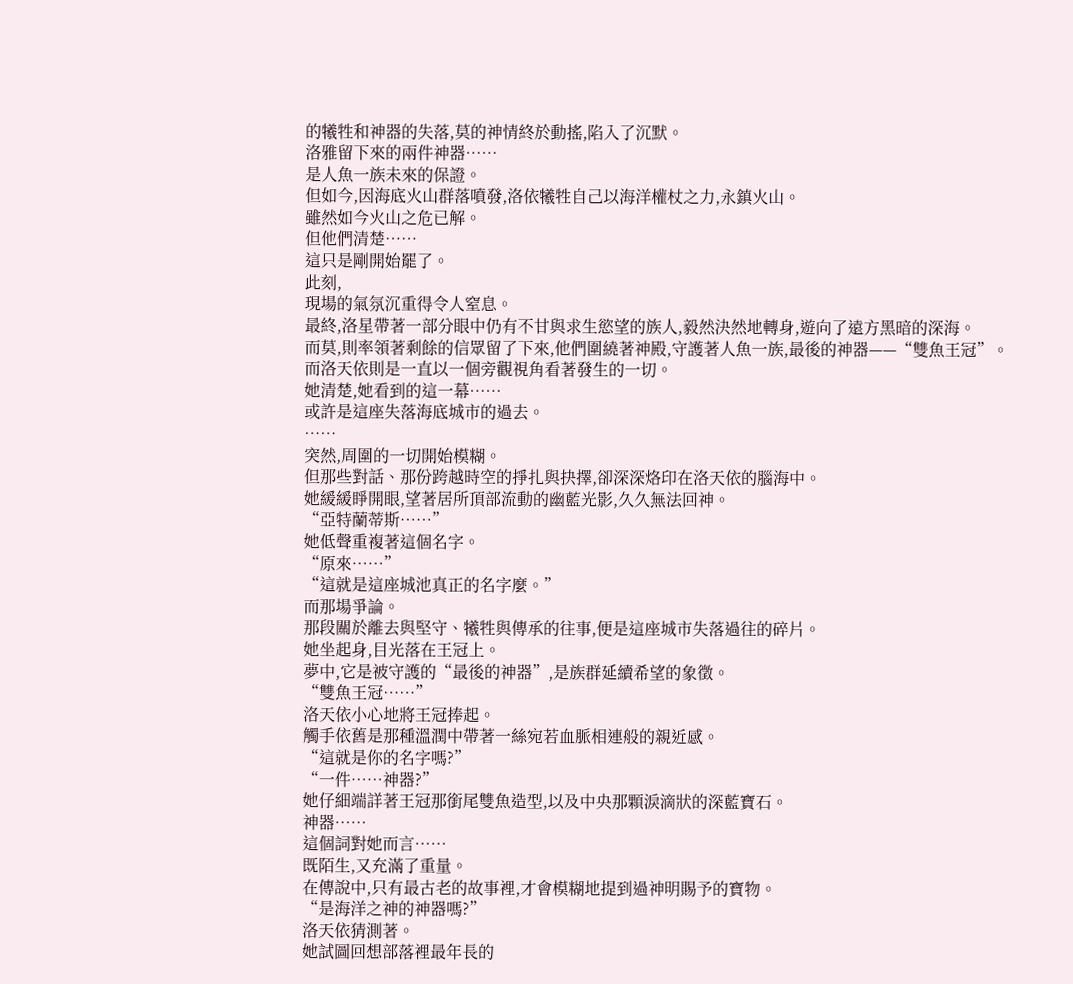的犧牲和神器的失落,莫的神情終於動搖,陷入了沉默。
洛雅留下來的兩件神器……
是人魚一族未來的保證。
但如今,因海底火山群落噴發,洛依犧牲自己以海洋權杖之力,永鎮火山。
雖然如今火山之危已解。
但他們清楚……
這只是剛開始罷了。
此刻,
現場的氣氛沉重得令人窒息。
最終,洛星帶著一部分眼中仍有不甘與求生慾望的族人,毅然決然地轉身,遊向了遠方黑暗的深海。
而莫,則率領著剩餘的信眾留了下來,他們圍繞著神殿,守護著人魚一族,最後的神器——“雙魚王冠”。
而洛天依則是一直以一個旁觀視角看著發生的一切。
她清楚,她看到的這一幕……
或許是這座失落海底城市的過去。
……
突然,周圍的一切開始模糊。
但那些對話、那份跨越時空的掙扎與抉擇,卻深深烙印在洛天依的腦海中。
她緩緩睜開眼,望著居所頂部流動的幽藍光影,久久無法回神。
“亞特蘭蒂斯……”
她低聲重複著這個名字。
“原來……”
“這就是這座城池真正的名字麼。”
而那場爭論。
那段關於離去與堅守、犧牲與傳承的往事,便是這座城市失落過往的碎片。
她坐起身,目光落在王冠上。
夢中,它是被守護的“最後的神器”,是族群延續希望的象徵。
“雙魚王冠……”
洛天依小心地將王冠捧起。
觸手依舊是那種溫潤中帶著一絲宛若血脈相連般的親近感。
“這就是你的名字嗎?”
“一件……神器?”
她仔細端詳著王冠那銜尾雙魚造型,以及中央那顆淚滴狀的深藍寶石。
神器……
這個詞對她而言……
既陌生,又充滿了重量。
在傳說中,只有最古老的故事裡,才會模糊地提到過神明賜予的寶物。
“是海洋之神的神器嗎?”
洛天依猜測著。
她試圖回想部落裡最年長的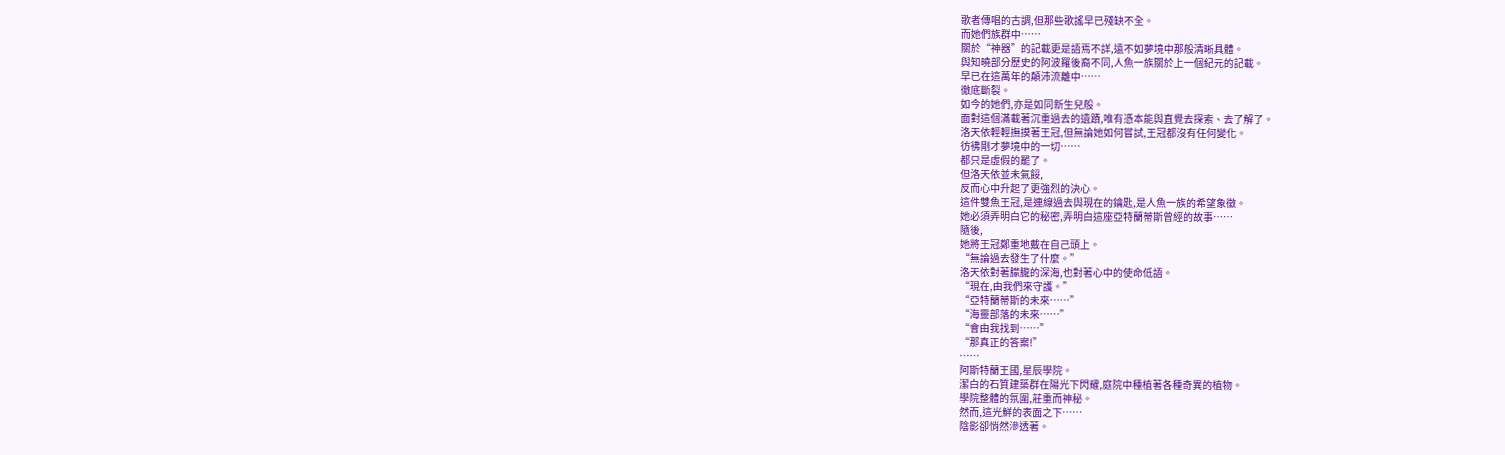歌者傳唱的古調,但那些歌謠早已殘缺不全。
而她們族群中……
關於“神器”的記載更是語焉不詳,遠不如夢境中那般清晰具體。
與知曉部分歷史的阿波羅後裔不同,人魚一族關於上一個紀元的記載。
早已在這萬年的顛沛流離中……
徹底斷裂。
如今的她們,亦是如同新生兒般。
面對這個滿載著沉重過去的遺蹟,唯有憑本能與直覺去探索、去了解了。
洛天依輕輕撫摸著王冠,但無論她如何嘗試,王冠都沒有任何變化。
彷彿剛才夢境中的一切……
都只是虛假的罷了。
但洛天依並未氣餒,
反而心中升起了更強烈的決心。
這件雙魚王冠,是連線過去與現在的鑰匙,是人魚一族的希望象徵。
她必須弄明白它的秘密,弄明白這座亞特蘭蒂斯曾經的故事……
隨後,
她將王冠鄭重地戴在自己頭上。
“無論過去發生了什麼。”
洛天依對著朦朧的深海,也對著心中的使命低語。
“現在,由我們來守護。”
“亞特蘭蒂斯的未來……”
“海靈部落的未來……”
“會由我找到……”
“那真正的答案!”
……
阿斯特蘭王國,星辰學院。
潔白的石質建築群在陽光下閃耀,庭院中種植著各種奇異的植物。
學院整體的氛圍,莊重而神秘。
然而,這光鮮的表面之下……
陰影卻悄然滲透著。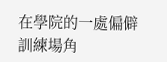在學院的一處偏僻訓練場角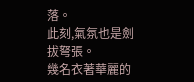落。
此刻,氣氛也是劍拔弩張。
幾名衣著華麗的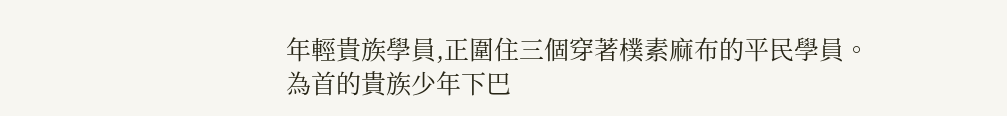年輕貴族學員,正圍住三個穿著樸素麻布的平民學員。
為首的貴族少年下巴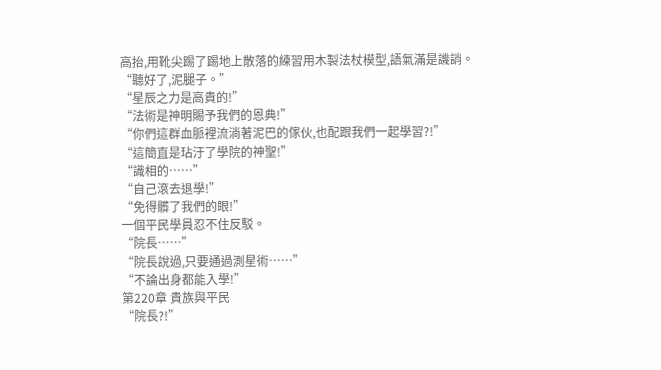高抬,用靴尖踢了踢地上散落的練習用木製法杖模型,語氣滿是譏誚。
“聽好了,泥腿子。”
“星辰之力是高貴的!”
“法術是神明賜予我們的恩典!”
“你們這群血脈裡流淌著泥巴的傢伙,也配跟我們一起學習?!”
“這簡直是玷汙了學院的神聖!”
“識相的……”
“自己滾去退學!”
“免得髒了我們的眼!”
一個平民學員忍不住反駁。
“院長……”
“院長說過,只要通過測星術……”
“不論出身都能入學!”
第220章 貴族與平民
“院長?!”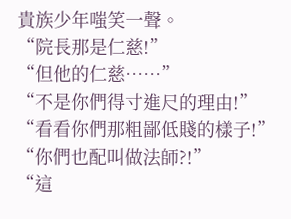貴族少年嗤笑一聲。
“院長那是仁慈!”
“但他的仁慈……”
“不是你們得寸進尺的理由!”
“看看你們那粗鄙低賤的樣子!”
“你們也配叫做法師?!”
“這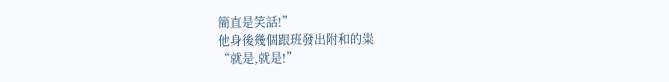簡直是笑話!”
他身後幾個跟班發出附和的粜
“就是,就是!”